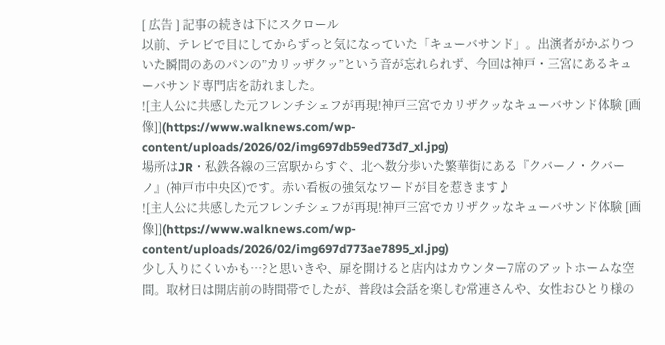[ 広告 ] 記事の続きは下にスクロール
以前、テレビで目にしてからずっと気になっていた「キューバサンド」。出演者がかぶりついた瞬間のあのパンの”カリッザクッ”という音が忘れられず、今回は神戸・三宮にあるキューバサンド専門店を訪れました。
![主人公に共感した元フレンチシェフが再現!神戸三宮でカリザクッなキューバサンド体験 [画像]](https://www.walknews.com/wp-content/uploads/2026/02/img697db59ed73d7_xl.jpg)
場所はJR・私鉄各線の三宮駅からすぐ、北へ数分歩いた繁華街にある『クバーノ・クバーノ』(神戸市中央区)です。赤い看板の強気なワードが目を惹きます♪
![主人公に共感した元フレンチシェフが再現!神戸三宮でカリザクッなキューバサンド体験 [画像]](https://www.walknews.com/wp-content/uploads/2026/02/img697d773ae7895_xl.jpg)
少し入りにくいかも…?と思いきや、扉を開けると店内はカウンター7席のアットホームな空間。取材日は開店前の時間帯でしたが、普段は会話を楽しむ常連さんや、女性おひとり様の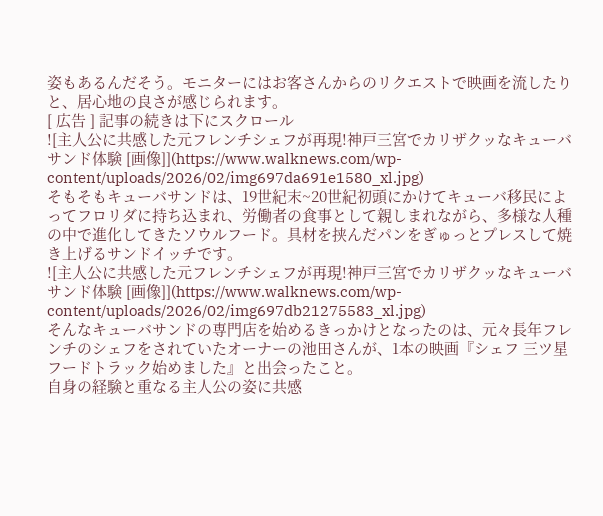姿もあるんだそう。モニターにはお客さんからのリクエストで映画を流したりと、居心地の良さが感じられます。
[ 広告 ] 記事の続きは下にスクロール
![主人公に共感した元フレンチシェフが再現!神戸三宮でカリザクッなキューバサンド体験 [画像]](https://www.walknews.com/wp-content/uploads/2026/02/img697da691e1580_xl.jpg)
そもそもキューバサンドは、19世紀末~20世紀初頭にかけてキューバ移民によってフロリダに持ち込まれ、労働者の食事として親しまれながら、多様な人種の中で進化してきたソウルフード。具材を挟んだパンをぎゅっとプレスして焼き上げるサンドイッチです。
![主人公に共感した元フレンチシェフが再現!神戸三宮でカリザクッなキューバサンド体験 [画像]](https://www.walknews.com/wp-content/uploads/2026/02/img697db21275583_xl.jpg)
そんなキューバサンドの専門店を始めるきっかけとなったのは、元々長年フレンチのシェフをされていたオーナーの池田さんが、1本の映画『シェフ 三ツ星フードトラック始めました』と出会ったこと。
自身の経験と重なる主人公の姿に共感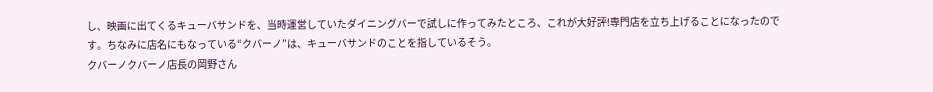し、映画に出てくるキューバサンドを、当時運営していたダイニングバーで試しに作ってみたところ、これが大好評!専門店を立ち上げることになったのです。ちなみに店名にもなっている“クバーノ”は、キューバサンドのことを指しているそう。
クバーノクバーノ店長の岡野さん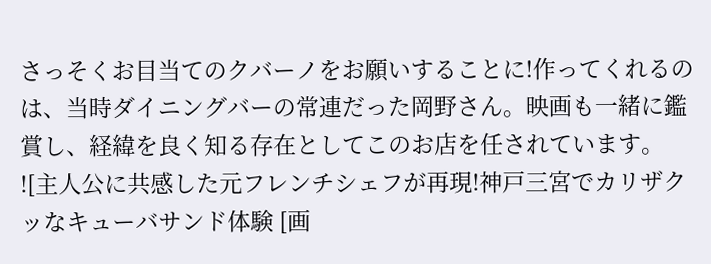さっそくお目当てのクバーノをお願いすることに!作ってくれるのは、当時ダイニングバーの常連だった岡野さん。映画も一緒に鑑賞し、経緯を良く知る存在としてこのお店を任されています。
![主人公に共感した元フレンチシェフが再現!神戸三宮でカリザクッなキューバサンド体験 [画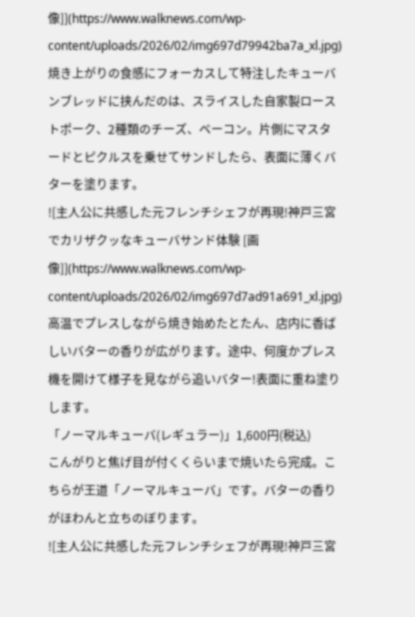像]](https://www.walknews.com/wp-content/uploads/2026/02/img697d79942ba7a_xl.jpg)
焼き上がりの食感にフォーカスして特注したキューバンブレッドに挟んだのは、スライスした自家製ローストポーク、2種類のチーズ、ベーコン。片側にマスタードとピクルスを乗せてサンドしたら、表面に薄くバターを塗ります。
![主人公に共感した元フレンチシェフが再現!神戸三宮でカリザクッなキューバサンド体験 [画像]](https://www.walknews.com/wp-content/uploads/2026/02/img697d7ad91a691_xl.jpg)
高温でプレスしながら焼き始めたとたん、店内に香ばしいバターの香りが広がります。途中、何度かプレス機を開けて様子を見ながら追いバター!表面に重ね塗りします。
「ノーマルキューバ(レギュラー)」1,600円(税込)
こんがりと焦げ目が付くくらいまで焼いたら完成。こちらが王道「ノーマルキューバ」です。バターの香りがほわんと立ちのぼります。
![主人公に共感した元フレンチシェフが再現!神戸三宮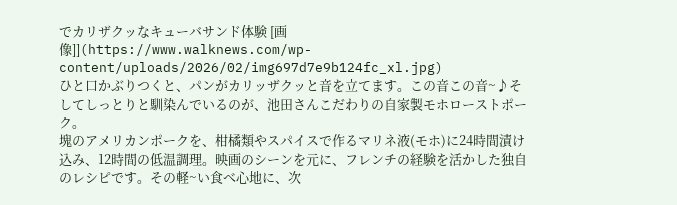でカリザクッなキューバサンド体験 [画像]](https://www.walknews.com/wp-content/uploads/2026/02/img697d7e9b124fc_xl.jpg)
ひと口かぶりつくと、パンがカリッザクッと音を立てます。この音この音~♪そしてしっとりと馴染んでいるのが、池田さんこだわりの自家製モホローストポーク。
塊のアメリカンポークを、柑橘類やスパイスで作るマリネ液(モホ)に24時間漬け込み、12時間の低温調理。映画のシーンを元に、フレンチの経験を活かした独自のレシピです。その軽~い食べ心地に、次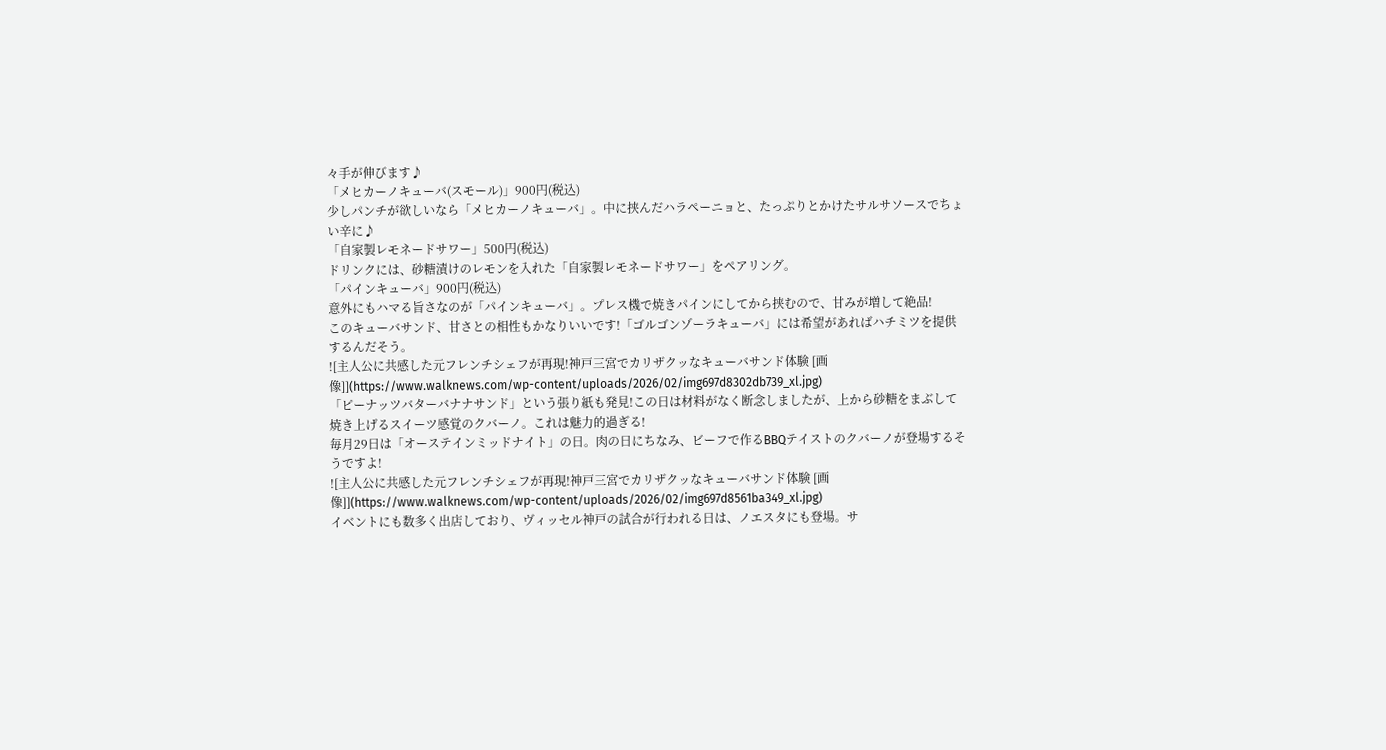々手が伸びます♪
「メヒカーノキューバ(スモール)」900円(税込)
少しパンチが欲しいなら「メヒカーノキューバ」。中に挟んだハラペーニョと、たっぷりとかけたサルサソースでちょい辛に♪
「自家製レモネードサワー」500円(税込)
ドリンクには、砂糖漬けのレモンを入れた「自家製レモネードサワー」をペアリング。
「パインキューバ」900円(税込)
意外にもハマる旨さなのが「パインキューバ」。プレス機で焼きパインにしてから挟むので、甘みが増して絶品!
このキューバサンド、甘さとの相性もかなりいいです!「ゴルゴンゾーラキューバ」には希望があればハチミツを提供するんだそう。
![主人公に共感した元フレンチシェフが再現!神戸三宮でカリザクッなキューバサンド体験 [画像]](https://www.walknews.com/wp-content/uploads/2026/02/img697d8302db739_xl.jpg)
「ピーナッツバターバナナサンド」という張り紙も発見!この日は材料がなく断念しましたが、上から砂糖をまぶして焼き上げるスイーツ感覚のクバーノ。これは魅力的過ぎる!
毎月29日は「オーステインミッドナイト」の日。肉の日にちなみ、ビーフで作るBBQテイストのクバーノが登場するそうですよ!
![主人公に共感した元フレンチシェフが再現!神戸三宮でカリザクッなキューバサンド体験 [画像]](https://www.walknews.com/wp-content/uploads/2026/02/img697d8561ba349_xl.jpg)
イベントにも数多く出店しており、ヴィッセル神戸の試合が行われる日は、ノエスタにも登場。サ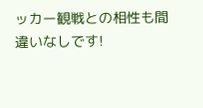ッカー観戦との相性も間違いなしです!